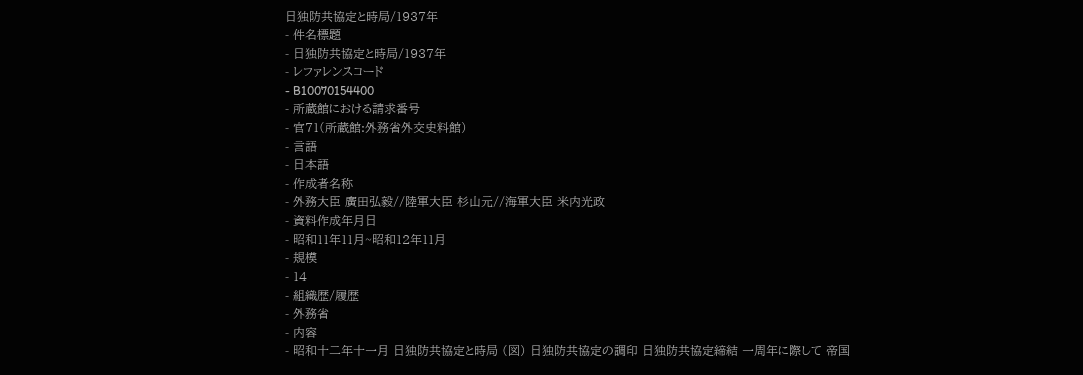日独防共協定と時局/1937年
- 件名標題
- 日独防共協定と時局/1937年
- レファレンスコード
- B10070154400
- 所蔵館における請求番号
- 官71(所蔵館:外務省外交史料館)
- 言語
- 日本語
- 作成者名称
- 外務大臣 廣田弘毅//陸軍大臣 杉山元//海軍大臣 米内光政
- 資料作成年月日
- 昭和11年11月~昭和12年11月
- 規模
- 14
- 組織歴/履歴
- 外務省
- 内容
- 昭和十二年十一月 日独防共協定と時局 (図) 日独防共協定の調印 日独防共協定締結 一周年に際して 帝国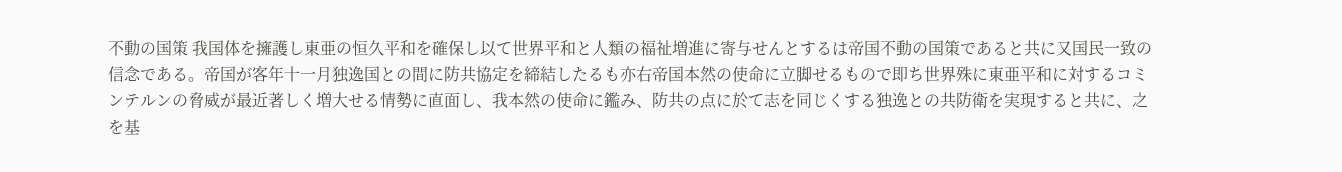不動の国策 我国体を擁護し東亜の恒久平和を確保し以て世界平和と人類の福祉増進に寄与せんとするは帝国不動の国策であると共に又国民一致の信念である。帝国が客年十一月独逸国との間に防共協定を締結したるも亦右帝国本然の使命に立脚せるもので即ち世界殊に東亜平和に対するコミンテルンの脅威が最近著しく増大せる情勢に直面し、我本然の使命に鑑み、防共の点に於て志を同じくする独逸との共防衛を実現すると共に、之を基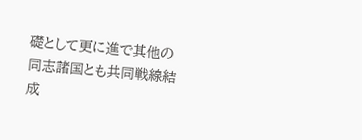礎として更に進で其他の同志諸国とも共同戦線結成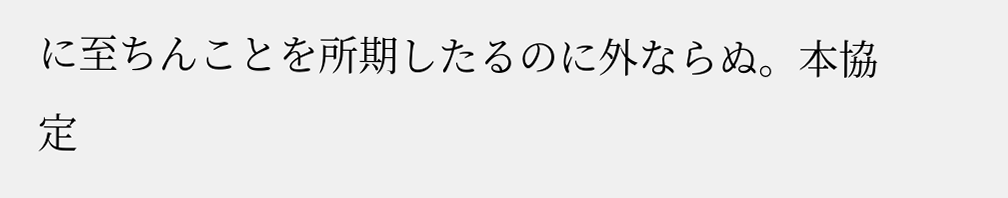に至ちんことを所期したるのに外ならぬ。本協定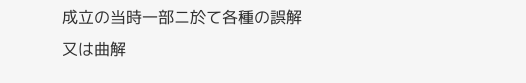成立の当時一部ニ於て各種の誤解又は曲解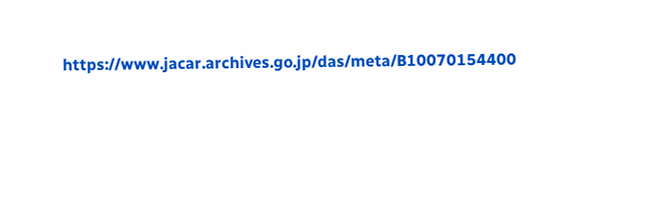https://www.jacar.archives.go.jp/das/meta/B10070154400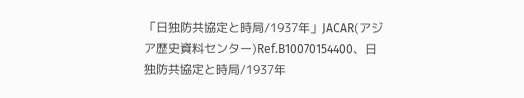「日独防共協定と時局/1937年」JACAR(アジア歴史資料センター)Ref.B10070154400、日独防共協定と時局/1937年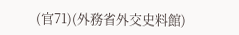(官71)(外務省外交史料館)